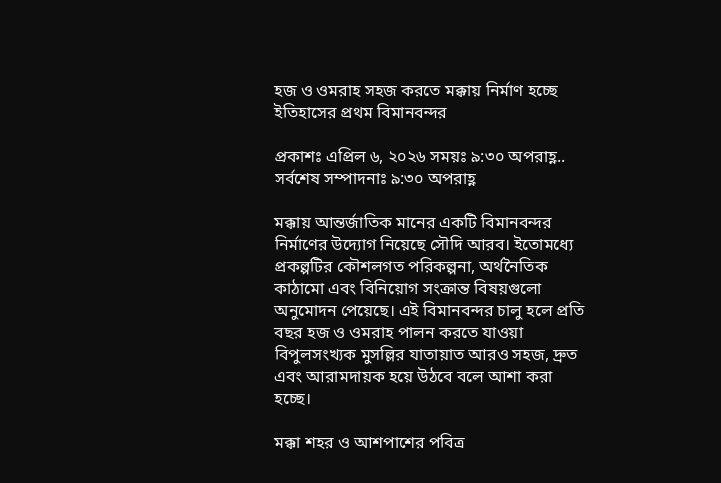হজ ও ওমরাহ সহজ করতে মক্কায় নির্মাণ হচ্ছে ইতিহাসের প্রথম বিমানবন্দর

প্রকাশঃ এপ্রিল ৬, ২০২৬ সময়ঃ ৯:৩০ অপরাহ্ণ.. সর্বশেষ সম্পাদনাঃ ৯:৩০ অপরাহ্ণ

মক্কায় আন্তর্জাতিক মানের একটি বিমানবন্দর নির্মাণের উদ্যোগ নিয়েছে সৌদি আরব। ইতোমধ্যে প্রকল্পটির কৌশলগত পরিকল্পনা, অর্থনৈতিক কাঠামো এবং বিনিয়োগ সংক্রান্ত বিষয়গুলো অনুমোদন পেয়েছে। এই বিমানবন্দর চালু হলে প্রতি বছর হজ ও ওমরাহ পালন করতে যাওয়া বিপুলসংখ্যক মুসল্লির যাতায়াত আরও সহজ, দ্রুত এবং আরামদায়ক হয়ে উঠবে বলে আশা করা হচ্ছে।

মক্কা শহর ও আশপাশের পবিত্র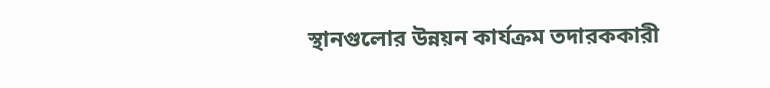স্থানগুলোর উন্নয়ন কার্যক্রম তদারককারী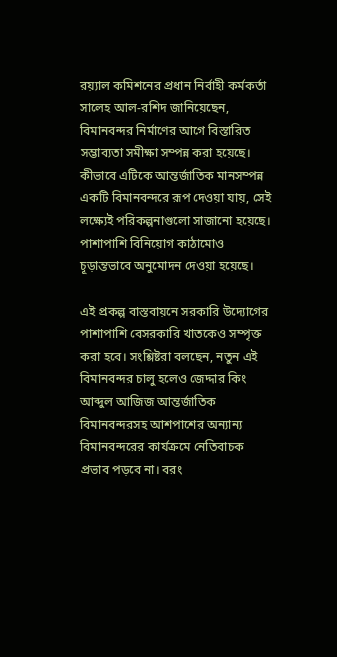রয়্যাল কমিশনের প্রধান নির্বাহী কর্মকর্তা সালেহ আল-রশিদ জানিয়েছেন, বিমানবন্দর নির্মাণের আগে বিস্তারিত সম্ভাব্যতা সমীক্ষা সম্পন্ন করা হয়েছে। কীভাবে এটিকে আন্তর্জাতিক মানসম্পন্ন একটি বিমানবন্দরে রূপ দেওয়া যায়, সেই লক্ষ্যেই পরিকল্পনাগুলো সাজানো হয়েছে। পাশাপাশি বিনিয়োগ কাঠামোও চূড়ান্তভাবে অনুমোদন দেওয়া হয়েছে।

এই প্রকল্প বাস্তবায়নে সরকারি উদ্যোগের পাশাপাশি বেসরকারি খাতকেও সম্পৃক্ত করা হবে। সংশ্লিষ্টরা বলছেন, নতুন এই বিমানবন্দর চালু হলেও জেদ্দার কিং আব্দুল আজিজ আন্তর্জাতিক বিমানবন্দরসহ আশপাশের অন্যান্য বিমানবন্দরের কার্যক্রমে নেতিবাচক প্রভাব পড়বে না। বরং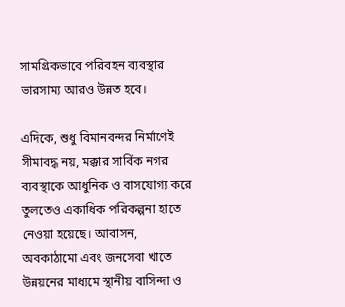সামগ্রিকভাবে পরিবহন ব্যবস্থার ভারসাম্য আরও উন্নত হবে।

এদিকে, শুধু বিমানবন্দর নির্মাণেই সীমাবদ্ধ নয়, মক্কার সার্বিক নগর ব্যবস্থাকে আধুনিক ও বাসযোগ্য করে তুলতেও একাধিক পরিকল্পনা হাতে নেওয়া হয়েছে। আবাসন, অবকাঠামো এবং জনসেবা খাতে উন্নয়নের মাধ্যমে স্থানীয় বাসিন্দা ও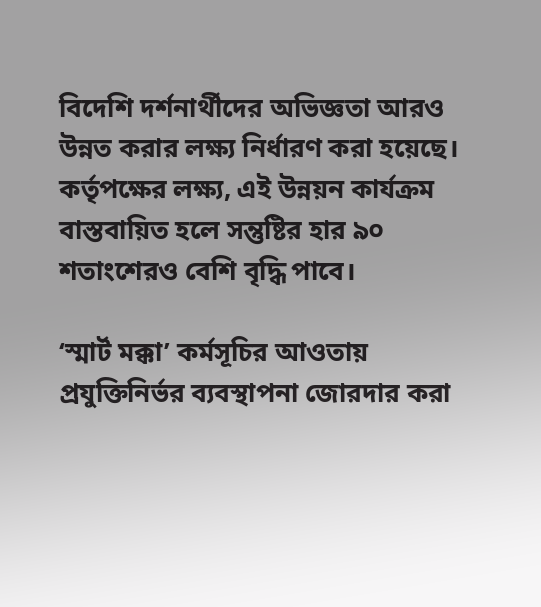বিদেশি দর্শনার্থীদের অভিজ্ঞতা আরও উন্নত করার লক্ষ্য নির্ধারণ করা হয়েছে। কর্তৃপক্ষের লক্ষ্য, এই উন্নয়ন কার্যক্রম বাস্তবায়িত হলে সন্তুষ্টির হার ৯০ শতাংশেরও বেশি বৃদ্ধি পাবে।

‘স্মার্ট মক্কা’ কর্মসূচির আওতায় প্রযুক্তিনির্ভর ব্যবস্থাপনা জোরদার করা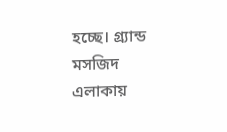হচ্ছে। গ্র্যান্ড মসজিদ এলাকায়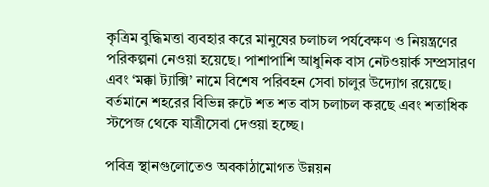কৃত্রিম বুদ্ধিমত্তা ব্যবহার করে মানুষের চলাচল পর্যবেক্ষণ ও নিয়ন্ত্রণের পরিকল্পনা নেওয়া হয়েছে। পাশাপাশি আধুনিক বাস নেটওয়ার্ক সম্প্রসারণ এবং ‘মক্কা ট্যাক্সি’ নামে বিশেষ পরিবহন সেবা চালুর উদ্যোগ রয়েছে। বর্তমানে শহরের বিভিন্ন রুটে শত শত বাস চলাচল করছে এবং শতাধিক স্টপেজ থেকে যাত্রীসেবা দেওয়া হচ্ছে।

পবিত্র স্থানগুলোতেও অবকাঠামোগত উন্নয়ন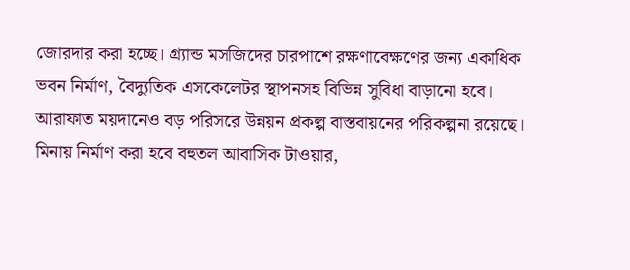জোরদার করা হচ্ছে। গ্র্যান্ড মসজিদের চারপাশে রক্ষণাবেক্ষণের জন্য একাধিক ভবন নির্মাণ, বৈদ্যুতিক এসকেলেটর স্থাপনসহ বিভিন্ন সুবিধা বাড়ানো হবে। আরাফাত ময়দানেও বড় পরিসরে উন্নয়ন প্রকল্প বাস্তবায়নের পরিকল্পনা রয়েছে। মিনায় নির্মাণ করা হবে বহুতল আবাসিক টাওয়ার,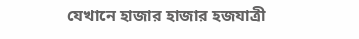যেখানে হাজার হাজার হজযাত্রী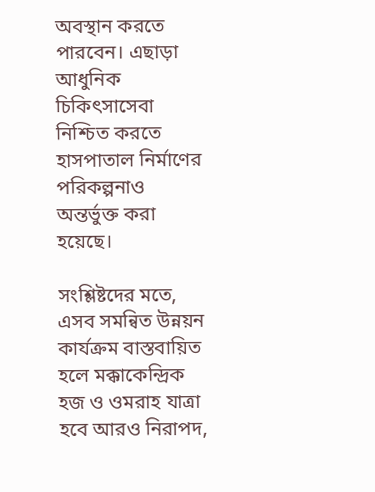অবস্থান করতে পারবেন। এছাড়া আধুনিক চিকিৎসাসেবা নিশ্চিত করতে হাসপাতাল নির্মাণের পরিকল্পনাও অন্তর্ভুক্ত করা হয়েছে।

সংশ্লিষ্টদের মতে, এসব সমন্বিত উন্নয়ন কার্যক্রম বাস্তবায়িত হলে মক্কাকেন্দ্রিক হজ ও ওমরাহ যাত্রা হবে আরও নিরাপদ,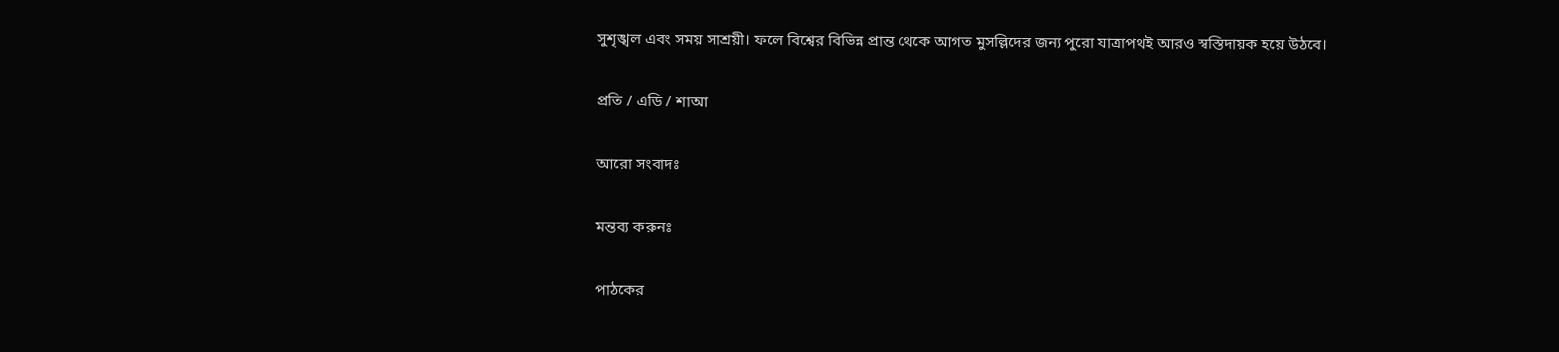সুশৃঙ্খল এবং সময় সাশ্রয়ী। ফলে বিশ্বের বিভিন্ন প্রান্ত থেকে আগত মুসল্লিদের জন্য পুরো যাত্রাপথই আরও স্বস্তিদায়ক হয়ে উঠবে।

প্রতি / এডি / শাআ

আরো সংবাদঃ

মন্তব্য করুনঃ

পাঠকের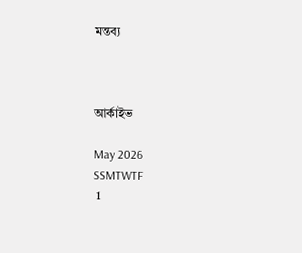মন্তব্য



আর্কাইভ

May 2026
SSMTWTF
 1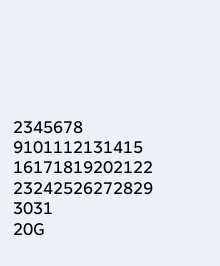2345678
9101112131415
16171819202122
23242526272829
3031
20G